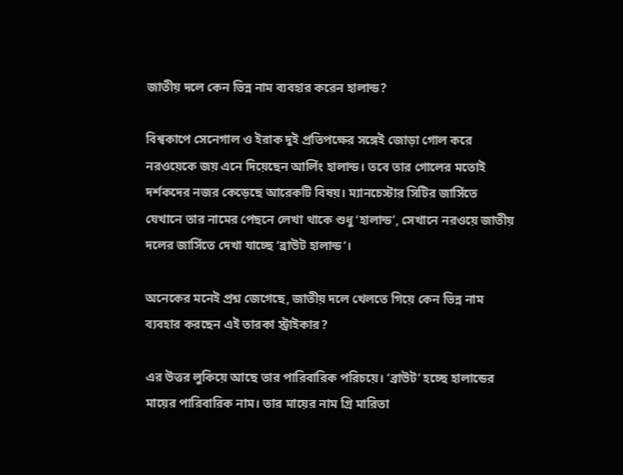জাতীয় দলে কেন ভিন্ন নাম ব্যবহার করেন হালান্ড?

বিশ্বকাপে সেনেগাল ও ইরাক দুই প্রতিপক্ষের সঙ্গেই জোড়া গোল করে নরওয়েকে জয় এনে দিয়েছেন আর্লিং হালান্ড। তবে তার গোলের মতোই দর্শকদের নজর কেড়েছে আরেকটি বিষয়। ম্যানচেস্টার সিটির জার্সিতে যেখানে তার নামের পেছনে লেখা থাকে শুধু ‘হালান্ড’, সেখানে নরওয়ে জাতীয় দলের জার্সিতে দেখা যাচ্ছে ‘ব্রাউট হালান্ড’।

অনেকের মনেই প্রশ্ন জেগেছে, জাতীয় দলে খেলতে গিয়ে কেন ভিন্ন নাম ব্যবহার করছেন এই তারকা স্ট্রাইকার?

এর উত্তর লুকিয়ে আছে তার পারিবারিক পরিচয়ে। ‘ব্রাউট’ হচ্ছে হালান্ডের মায়ের পারিবারিক নাম। তার মায়ের নাম গ্রি মারিতা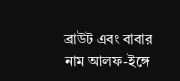ব্রাউট এবং বাবার নাম আলফ-ইঙ্গে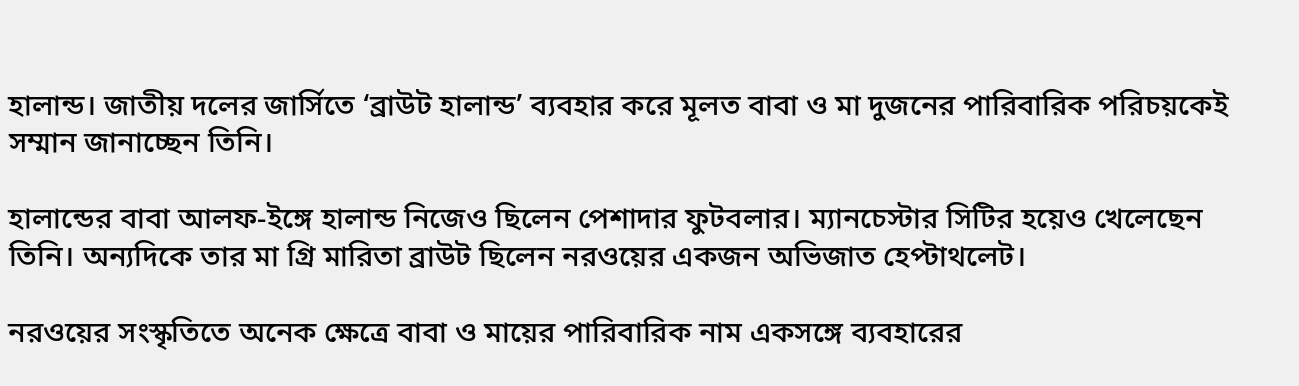হালান্ড। জাতীয় দলের জার্সিতে ‘ব্রাউট হালান্ড’ ব্যবহার করে মূলত বাবা ও মা দুজনের পারিবারিক পরিচয়কেই সম্মান জানাচ্ছেন তিনি।

হালান্ডের বাবা আলফ-ইঙ্গে হালান্ড নিজেও ছিলেন পেশাদার ফুটবলার। ম্যানচেস্টার সিটির হয়েও খেলেছেন তিনি। অন্যদিকে তার মা গ্রি মারিতা ব্রাউট ছিলেন নরওয়ের একজন অভিজাত হেপ্টাথলেট।

নরওয়ের সংস্কৃতিতে অনেক ক্ষেত্রে বাবা ও মায়ের পারিবারিক নাম একসঙ্গে ব্যবহারের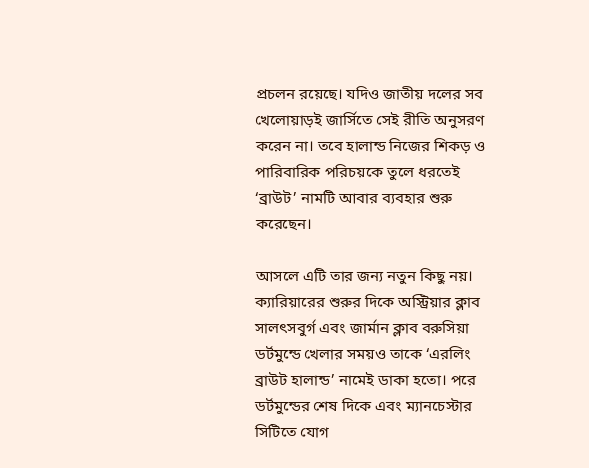প্রচলন রয়েছে। যদিও জাতীয় দলের সব খেলোয়াড়ই জার্সিতে সেই রীতি অনুসরণ করেন না। তবে হালান্ড নিজের শিকড় ও পারিবারিক পরিচয়কে তুলে ধরতেই ‘ব্রাউট’ নামটি আবার ব্যবহার শুরু করেছেন।

আসলে এটি তার জন্য নতুন কিছু নয়। ক্যারিয়ারের শুরুর দিকে অস্ট্রিয়ার ক্লাব সালৎসবুর্গ এবং জার্মান ক্লাব বরুসিয়া ডর্টমুন্ডে খেলার সময়ও তাকে ‘এরলিং ব্রাউট হালান্ড’ নামেই ডাকা হতো। পরে ডর্টমুন্ডের শেষ দিকে এবং ম্যানচেস্টার সিটিতে যোগ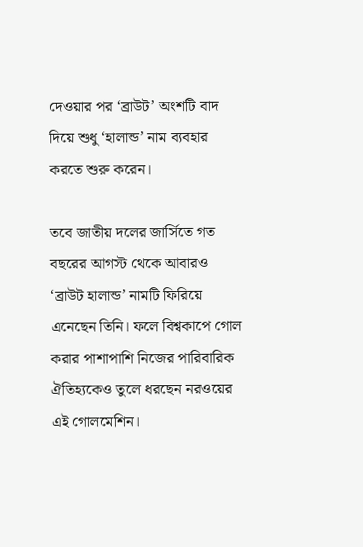দেওয়ার পর ‘ব্রাউট’ অংশটি বাদ দিয়ে শুধু ‘হালান্ড’ নাম ব্যবহার করতে শুরু করেন।

তবে জাতীয় দলের জার্সিতে গত বছরের আগস্ট থেকে আবারও ‘ব্রাউট হালান্ড’ নামটি ফিরিয়ে এনেছেন তিনি। ফলে বিশ্বকাপে গোল করার পাশাপাশি নিজের পারিবারিক ঐতিহ্যকেও তুলে ধরছেন নরওয়ের এই গোলমেশিন।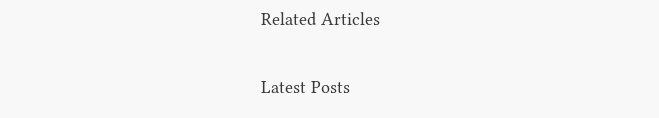Related Articles

Latest Posts